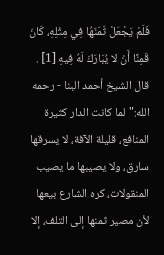فَلَمْ يَجْعَلْ ثَمَنَهُا فِي مِثْلِهِ، كَانَ قَمِنًا أَنْ لا يُبَارَكَ لَهُ فِيهِ [1] .
قال الشيخ أحمد البنا - رحمه الله:"لما كانت الدار كثيرة المنافع، قليلة الآفة، لا يسرقها سارق، ولا يصيبها ما يصيب المنقولات، كره الشارع بيعها لأن مصير ثمنها إلى التلف، إلا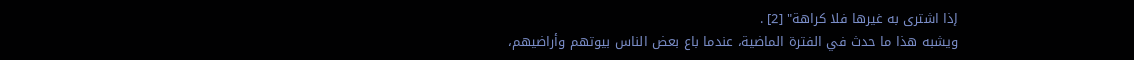إذا اشترى به غيرها فلا كراهة" [2] .
ويشبه هذا ما حدث في الفترة الماضية، عندما باع بعض الناس بيوتهم وأراضيهم،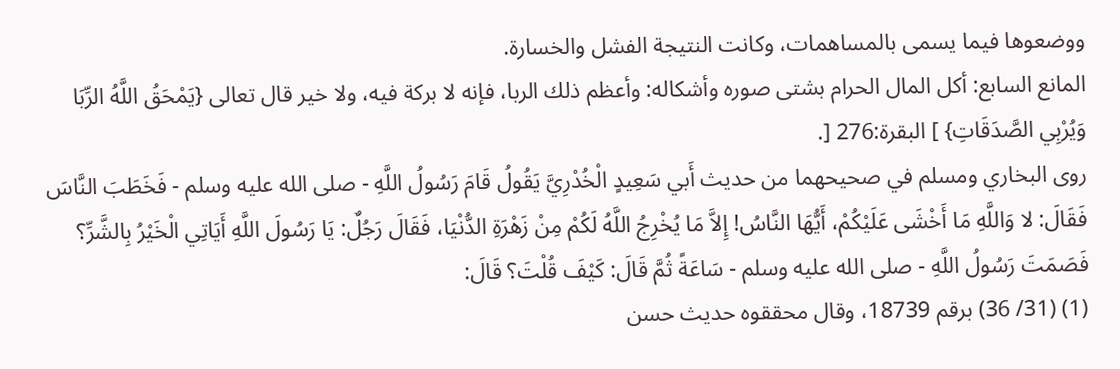ووضعوها فيما يسمى بالمساهمات، وكانت النتيجة الفشل والخسارة.
المانع السابع: أكل المال الحرام بشتى صوره وأشكاله: وأعظم ذلك الربا، فإنه لا بركة فيه، ولا خير قال تعالى {يَمْحَقُ اللَّهُ الرِّبَا وَيُرْبِي الصَّدَقَاتِ} ] البقرة:276 [.
روى البخاري ومسلم في صحيحهما من حديث أَبي سَعِيدٍ الْخُدْرِيَّ يَقُولُ قَامَ رَسُولُ اللَّهِ - صلى الله عليه وسلم - فَخَطَبَ النَّاسَ فَقَالَ: لا وَاللَّهِ مَا أَخْشَى عَلَيْكُمْ، أَيُّهَا النَّاسُ! إِلاَّ مَا يُخْرِجُ اللَّهُ لَكُمْ مِنْ زَهْرَةِ الدُّنْيَا، فَقَالَ رَجُلٌ: يَا رَسُولَ اللَّهِ أَيَاتِي الْخَيْرُ بِالشَّرِّ؟ فَصَمَتَ رَسُولُ اللَّهِ - صلى الله عليه وسلم - سَاعَةً ثُمَّ قَالَ: كَيْفَ قُلْتَ؟ قَالَ:
(1) (31/ 36) برقم 18739، وقال محققوه حديث حسن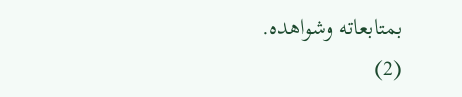بمتابعاته وشواهده.
(2)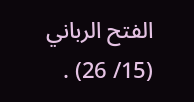الفتح الرباني (15/ 26) .